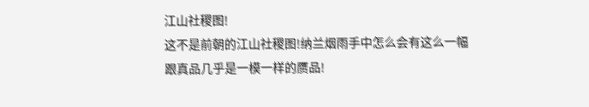江山社稷图!
这不是前朝的江山社稷图!纳兰烟雨手中怎么会有这么一幅跟真品几乎是一模一样的赝品!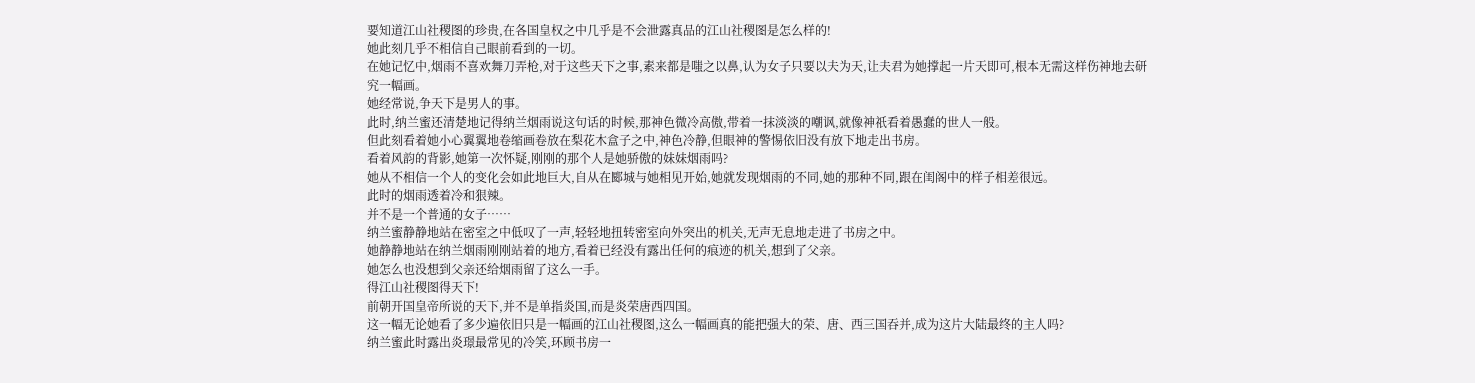要知道江山社稷图的珍贵,在各国皇权之中几乎是不会泄露真品的江山社稷图是怎么样的!
她此刻几乎不相信自己眼前看到的一切。
在她记忆中,烟雨不喜欢舞刀弄枪,对于这些天下之事,素来都是嗤之以鼻,认为女子只要以夫为天,让夫君为她撑起一片天即可,根本无需这样伤神地去研究一幅画。
她经常说,争天下是男人的事。
此时,纳兰蜜还清楚地记得纳兰烟雨说这句话的时候,那神色微冷高傲,带着一抹淡淡的嘲讽,就像神祇看着愚蠢的世人一般。
但此刻看着她小心翼翼地卷缩画卷放在梨花木盒子之中,神色冷静,但眼神的警惕依旧没有放下地走出书房。
看着风韵的背影,她第一次怀疑,刚刚的那个人是她骄傲的妹妹烟雨吗?
她从不相信一个人的变化会如此地巨大,自从在郾城与她相见开始,她就发现烟雨的不同,她的那种不同,跟在闺阁中的样子相差很远。
此时的烟雨透着冷和狠辣。
并不是一个普通的女子……
纳兰蜜静静地站在密室之中低叹了一声,轻轻地扭转密室向外突出的机关,无声无息地走进了书房之中。
她静静地站在纳兰烟雨刚刚站着的地方,看着已经没有露出任何的痕迹的机关,想到了父亲。
她怎么也没想到父亲还给烟雨留了这么一手。
得江山社稷图得天下!
前朝开国皇帝所说的天下,并不是单指炎国,而是炎荣唐西四国。
这一幅无论她看了多少遍依旧只是一幅画的江山社稷图,这么一幅画真的能把强大的荣、唐、西三国吞并,成为这片大陆最终的主人吗?
纳兰蜜此时露出炎璟最常见的冷笑,环顾书房一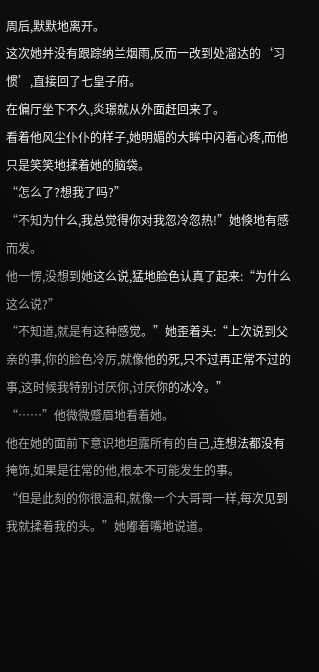周后,默默地离开。
这次她并没有跟踪纳兰烟雨,反而一改到处溜达的‘习惯’,直接回了七皇子府。
在偏厅坐下不久,炎璟就从外面赶回来了。
看着他风尘仆仆的样子,她明媚的大眸中闪着心疼,而他只是笑笑地揉着她的脑袋。
“怎么了?想我了吗?”
“不知为什么,我总觉得你对我忽冷忽热!”她倏地有感而发。
他一愣,没想到她这么说,猛地脸色认真了起来:“为什么这么说?”
“不知道,就是有这种感觉。”她歪着头:“上次说到父亲的事,你的脸色冷厉,就像他的死,只不过再正常不过的事,这时候我特别讨厌你,讨厌你的冰冷。”
“……”他微微蹙眉地看着她。
他在她的面前下意识地坦露所有的自己,连想法都没有掩饰,如果是往常的他,根本不可能发生的事。
“但是此刻的你很温和,就像一个大哥哥一样,每次见到我就揉着我的头。”她嘟着嘴地说道。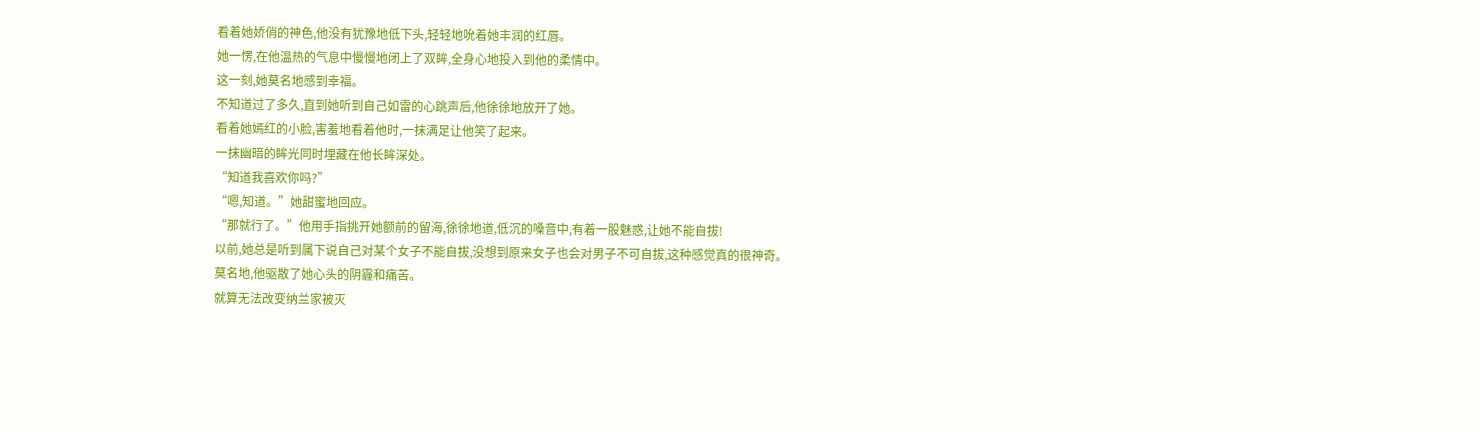看着她娇俏的神色,他没有犹豫地低下头,轻轻地吮着她丰润的红唇。
她一愣,在他温热的气息中慢慢地闭上了双眸,全身心地投入到他的柔情中。
这一刻,她莫名地感到幸福。
不知道过了多久,直到她听到自己如雷的心跳声后,他徐徐地放开了她。
看着她嫣红的小脸,害羞地看着他时,一抹满足让他笑了起来。
一抹幽暗的眸光同时埋藏在他长眸深处。
“知道我喜欢你吗?”
“嗯,知道。”她甜蜜地回应。
“那就行了。”他用手指挑开她额前的留海,徐徐地道,低沉的嗓音中,有着一股魅惑,让她不能自拔!
以前,她总是听到属下说自己对某个女子不能自拔,没想到原来女子也会对男子不可自拔,这种感觉真的很神奇。
莫名地,他驱散了她心头的阴霾和痛苦。
就算无法改变纳兰家被灭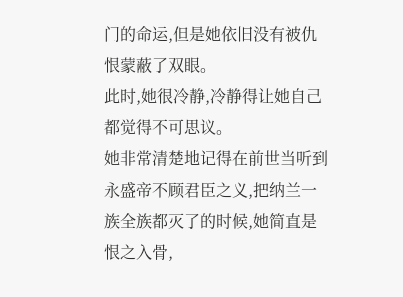门的命运,但是她依旧没有被仇恨蒙蔽了双眼。
此时,她很冷静,冷静得让她自己都觉得不可思议。
她非常清楚地记得在前世当听到永盛帝不顾君臣之义,把纳兰一族全族都灭了的时候,她简直是恨之入骨,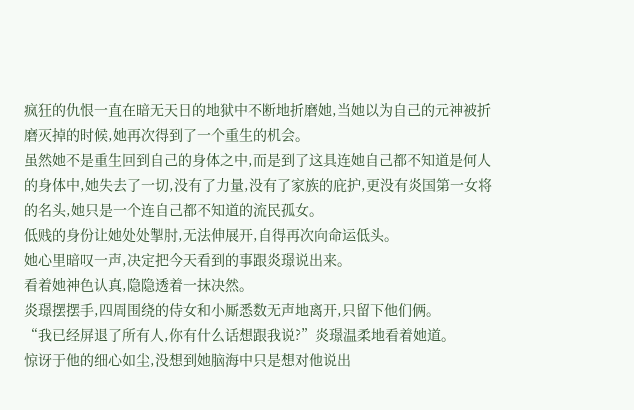疯狂的仇恨一直在暗无天日的地狱中不断地折磨她,当她以为自己的元神被折磨灭掉的时候,她再次得到了一个重生的机会。
虽然她不是重生回到自己的身体之中,而是到了这具连她自己都不知道是何人的身体中,她失去了一切,没有了力量,没有了家族的庇护,更没有炎国第一女将的名头,她只是一个连自己都不知道的流民孤女。
低贱的身份让她处处掣肘,无法伸展开,自得再次向命运低头。
她心里暗叹一声,决定把今天看到的事跟炎璟说出来。
看着她神色认真,隐隐透着一抹决然。
炎璟摆摆手,四周围绕的侍女和小厮悉数无声地离开,只留下他们俩。
“我已经屏退了所有人,你有什么话想跟我说?”炎璟温柔地看着她道。
惊讶于他的细心如尘,没想到她脑海中只是想对他说出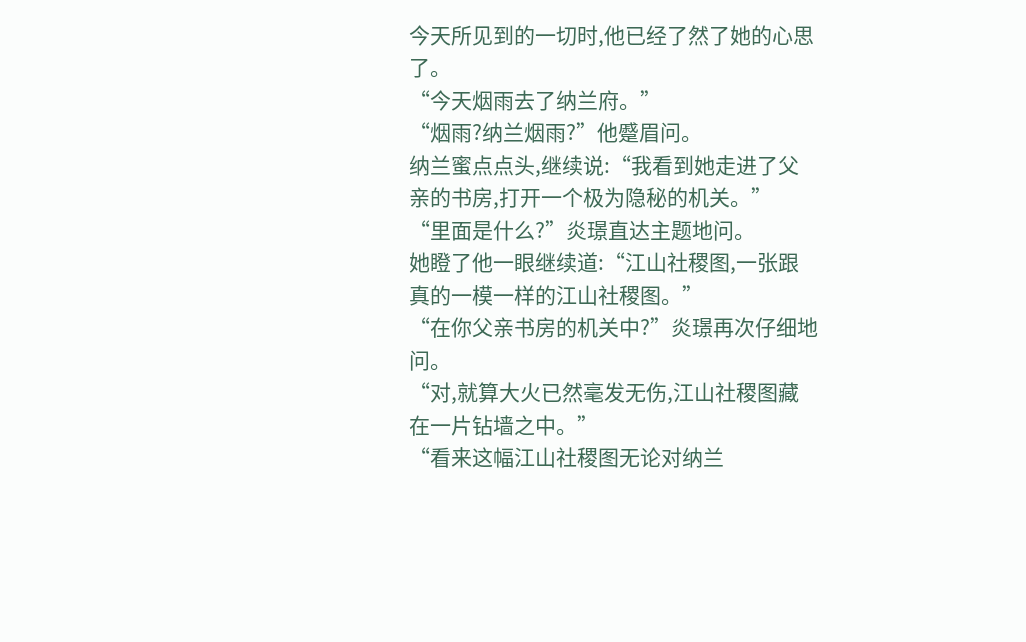今天所见到的一切时,他已经了然了她的心思了。
“今天烟雨去了纳兰府。”
“烟雨?纳兰烟雨?”他蹙眉问。
纳兰蜜点点头,继续说:“我看到她走进了父亲的书房,打开一个极为隐秘的机关。”
“里面是什么?”炎璟直达主题地问。
她瞪了他一眼继续道:“江山社稷图,一张跟真的一模一样的江山社稷图。”
“在你父亲书房的机关中?”炎璟再次仔细地问。
“对,就算大火已然毫发无伤,江山社稷图藏在一片钻墙之中。”
“看来这幅江山社稷图无论对纳兰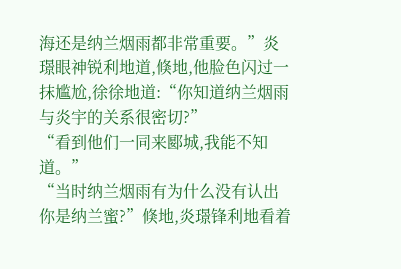海还是纳兰烟雨都非常重要。”炎璟眼神锐利地道,倏地,他脸色闪过一抹尴尬,徐徐地道:“你知道纳兰烟雨与炎宇的关系很密切?”
“看到他们一同来郾城,我能不知道。”
“当时纳兰烟雨有为什么没有认出你是纳兰蜜?”倏地,炎璟锋利地看着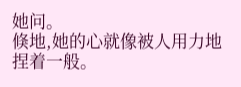她问。
倏地,她的心就像被人用力地捏着一般。